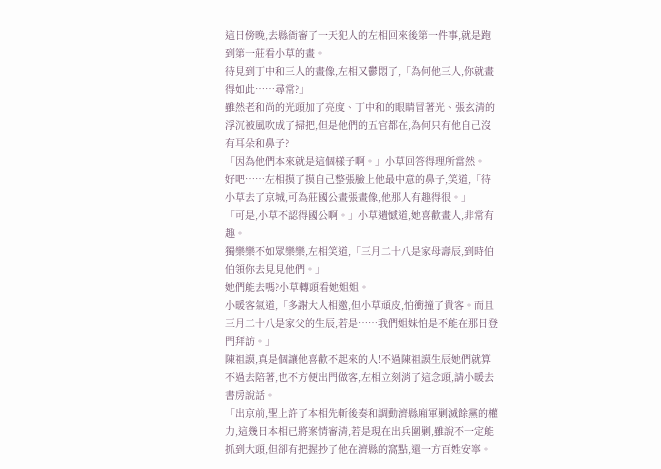這日傍晚,去縣衙審了一天犯人的左相回來後第一件事,就是跑到第一莊看小草的畫。
待見到丁中和三人的畫像,左相又鬱悶了,「為何他三人,你就畫得如此……尋常?」
雖然老和尚的光頭加了亮度、丁中和的眼睛冒著光、張玄清的浮沉被風吹成了掃把,但是他們的五官都在,為何只有他自己沒有耳朵和鼻子?
「因為他們本來就是這個樣子啊。」小草回答得理所當然。
好吧……左相摸了摸自己整張臉上他最中意的鼻子,笑道,「待小草去了京城,可為莊國公畫張畫像,他那人有趣得很。」
「可是,小草不認得國公啊。」小草遺憾道,她喜歡畫人,非常有趣。
獨樂樂不如眾樂樂,左相笑道,「三月二十八是家母壽辰,到時伯伯領你去見見他們。」
她們能去嗎?小草轉頭看她姐姐。
小暖客氣道,「多謝大人相邀,但小草頑皮,怕衝撞了貴客。而且三月二十八是家父的生辰,若是……我們姐妹怕是不能在那日登門拜訪。」
陳祖謨,真是個讓他喜歡不起來的人!不過陳祖謨生辰她們就算不過去陪著,也不方便出門做客,左相立刻消了這念頭,請小暖去書房說話。
「出京前,聖上許了本相先斬後奏和調動濟縣廂軍剿滅餘黨的權力,這幾日本相已將案情審清,若是現在出兵圍剿,雖說不一定能抓到大頭,但卻有把握抄了他在濟縣的窩點,還一方百姓安寧。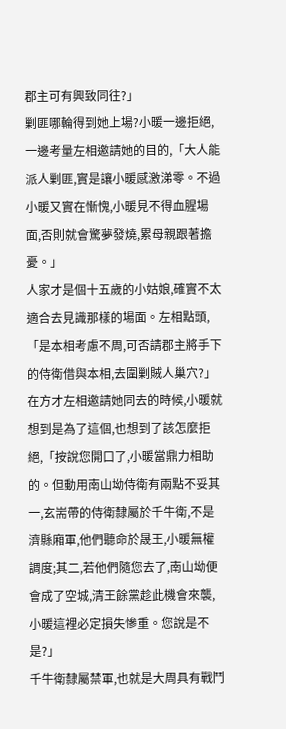郡主可有興致同往?」
剿匪哪輪得到她上場?小暖一邊拒絕,一邊考量左相邀請她的目的,「大人能派人剿匪,實是讓小暖感激涕零。不過小暖又實在慚愧,小暖見不得血腥場面,否則就會驚夢發燒,累母親跟著擔憂。」
人家才是個十五歲的小姑娘,確實不太適合去見識那樣的場面。左相點頭,「是本相考慮不周,可否請郡主將手下的侍衛借與本相,去圍剿賊人巢穴?」
在方才左相邀請她同去的時候,小暖就想到是為了這個,也想到了該怎麼拒絕,「按說您開口了,小暖當鼎力相助的。但動用南山坳侍衛有兩點不妥其一,玄耑帶的侍衛隸屬於千牛衛,不是濟縣廂軍,他們聽命於晟王,小暖無權調度;其二,若他們隨您去了,南山坳便會成了空城,清王餘黨趁此機會來襲,小暖這裡必定損失慘重。您說是不是?」
千牛衛隸屬禁軍,也就是大周具有戰鬥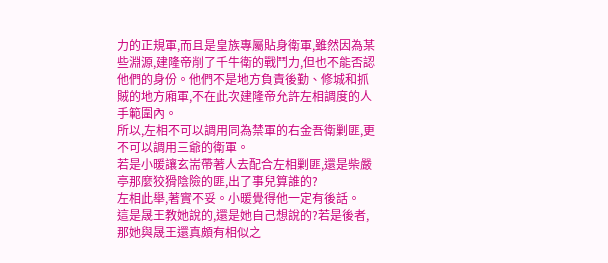力的正規軍,而且是皇族專屬貼身衛軍,雖然因為某些淵源,建隆帝削了千牛衛的戰鬥力,但也不能否認他們的身份。他們不是地方負責後勤、修城和抓賊的地方廂軍,不在此次建隆帝允許左相調度的人手範圍內。
所以,左相不可以調用同為禁軍的右金吾衛剿匪,更不可以調用三爺的衛軍。
若是小暖讓玄耑帶著人去配合左相剿匪,還是柴嚴亭那麼狡猾陰險的匪,出了事兒算誰的?
左相此舉,著實不妥。小暖覺得他一定有後話。
這是晟王教她說的,還是她自己想說的?若是後者,那她與晟王還真頗有相似之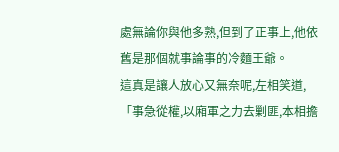處無論你與他多熟,但到了正事上,他依舊是那個就事論事的冷麵王爺。
這真是讓人放心又無奈呢,左相笑道,「事急從權,以廂軍之力去剿匪,本相擔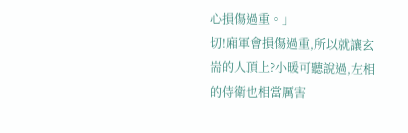心損傷過重。」
切!廂軍會損傷過重,所以就讓玄耑的人頂上?小暖可聽說過,左相的侍衛也相當厲害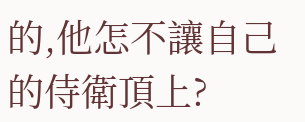的,他怎不讓自己的侍衛頂上?